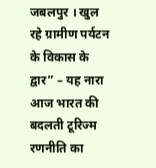जबलपुर । खुल रहे ग्रामीण पर्यटन के विकास के द्वार” – यह नारा आज भारत की बदलती टूरिज्म रणनीति का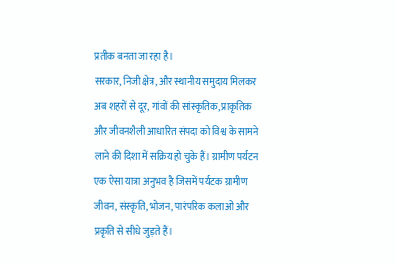प्रतीक बनता जा रहा है।
सरकार, निजी क्षेत्र, और स्थानीय समुदाय मिलकर अब शहरों से दूर, गांवों की सांस्कृतिक, प्राकृतिक और जीवनशैली आधारित संपदा को विश्व के सामने लाने की दिशा में सक्रिय हो चुके हैं। ग्रामीण पर्यटन एक ऐसा यात्रा अनुभव है जिसमें पर्यटक ग्रामीण जीवन, संस्कृति, भोजन, पारंपरिक कलाओं और प्रकृति से सीधे जुड़ते हैं।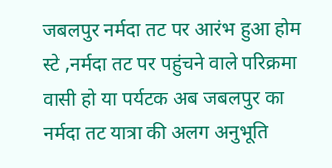जबलपुर नर्मदा तट पर आरंभ हुआ होम स्टे ,नर्मदा तट पर पहुंचने वाले परिक्रमा वासी हो या पर्यटक अब जबलपुर का नर्मदा तट यात्रा की अलग अनुभूति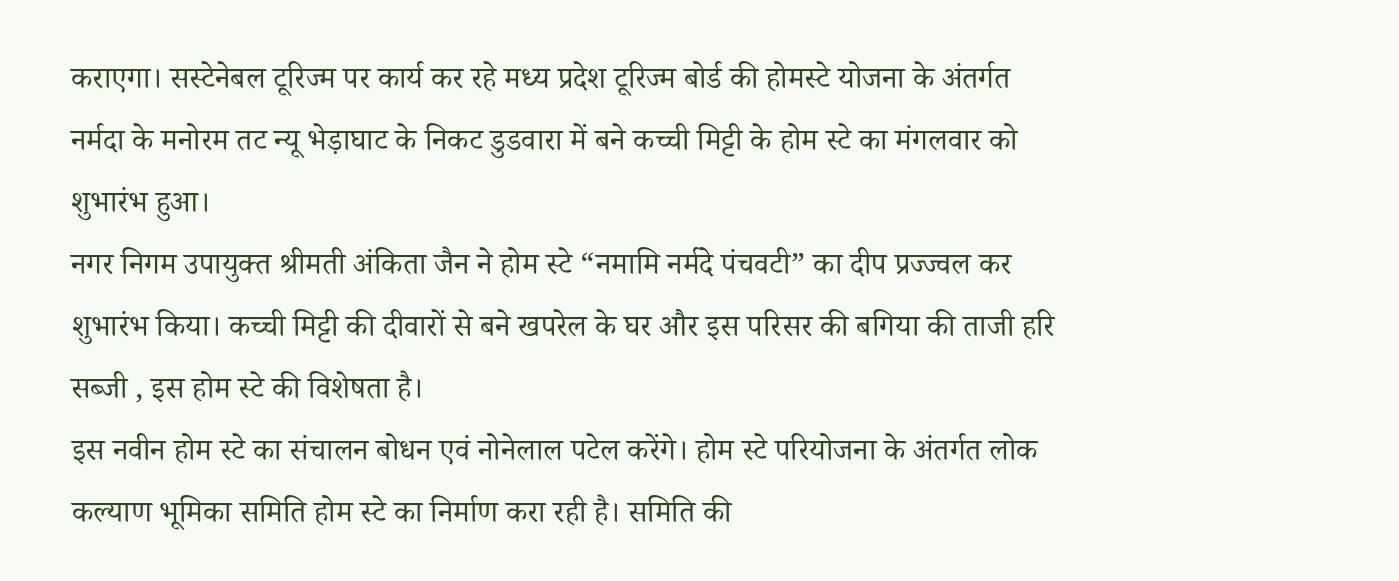कराएगा। सस्टेनेबल टूरिज्म पर कार्य कर रहे मध्य प्रदेश टूरिज्म बोर्ड की होमस्टे योजना के अंतर्गत नर्मदा के मनोरम तट न्यू भेड़ाघाट के निकट डुडवारा में बने कच्ची मिट्टी के होम स्टे का मंगलवार को शुभारंभ हुआ।
नगर निगम उपायुक्त श्रीमती अंकिता जैन ने होम स्टे “नमामि नर्मदे पंचवटी” का दीप प्रज्ज्वल कर शुभारंभ किया। कच्ची मिट्टी की दीवारों से बने खपरेल के घर और इस परिसर की बगिया की ताजी हरि सब्जी , इस होम स्टे की विशेषता है।
इस नवीन होम स्टे का संचालन बोधन एवं नोनेलाल पटेल करेंगे। होम स्टे परियोजना के अंतर्गत लोक कल्याण भूमिका समिति होम स्टे का निर्माण करा रही है। समिति की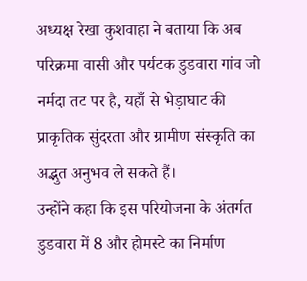अध्यक्ष रेखा कुशवाहा ने बताया कि अब परिक्रमा वासी और पर्यटक डुडवारा गांव जो नर्मदा तट पर है, यहाँ से भेड़ाघाट की प्राकृतिक सुंदरता और ग्रामीण संस्कृति का अद्भुत अनुभव ले सकते हैं।
उन्होंने कहा कि इस परियोजना के अंतर्गत डुडवारा में 8 और होमस्टे का निर्माण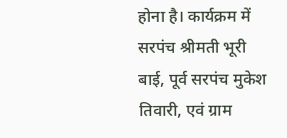होना है। कार्यक्रम में सरपंच श्रीमती भूरी बाई, पूर्व सरपंच मुकेश तिवारी, एवं ग्राम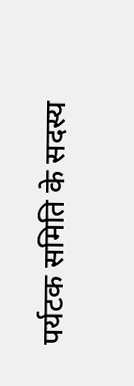पर्यटक समिति के सदस्य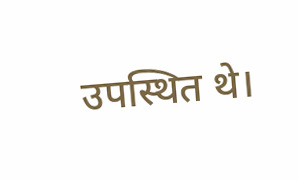उपस्थित थे।